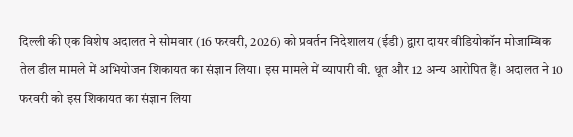दिल्ली की एक विशेष अदालत ने सोमवार (16 फरवरी, 2026) को प्रवर्तन निदेशालय (ईडी) द्वारा दायर वीडियोकॉन मोजाम्बिक तेल डील मामले में अभियोजन शिकायत का संज्ञान लिया। इस मामले में व्यापारी वी. धूत और 12 अन्य आरोपित हैं। अदालत ने 10 फरवरी को इस शिकायत का संज्ञान लिया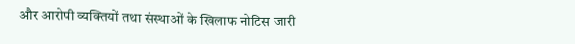और आरोपी व्यक्तियों तथा संस्थाओं के खिलाफ नोटिस जारी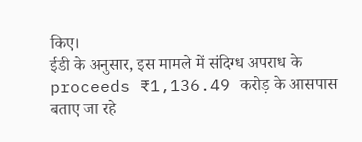किए।
ईडी के अनुसार, इस मामले में संदिग्ध अपराध के proceeds ₹1,136.49 करोड़ के आसपास बताए जा रहे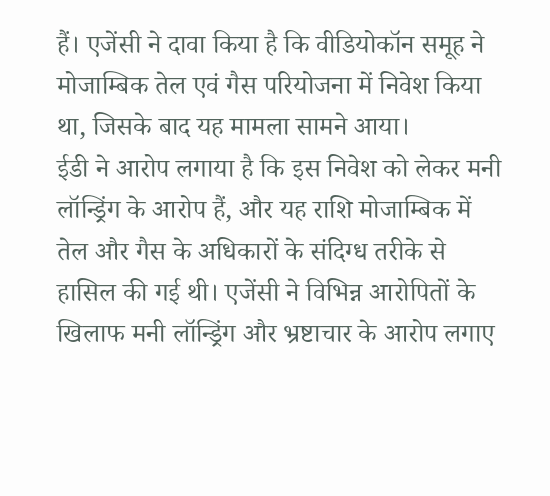हैं। एजेंसी ने दावा किया है कि वीडियोकॉन समूह ने मोजाम्बिक तेल एवं गैस परियोजना में निवेश किया था, जिसके बाद यह मामला सामने आया।
ईडी ने आरोप लगाया है कि इस निवेश को लेकर मनी लॉन्ड्रिंग के आरोप हैं, और यह राशि मोजाम्बिक में तेल और गैस के अधिकारों के संदिग्ध तरीके से हासिल की गई थी। एजेंसी ने विभिन्न आरोपितों के खिलाफ मनी लॉन्ड्रिंग और भ्रष्टाचार के आरोप लगाए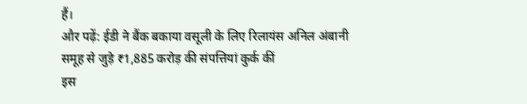हैं।
और पढ़ें: ईडी ने बैंक बकाया वसूली के लिए रिलायंस अनिल अंबानी समूह से जुड़े ₹1,885 करोड़ की संपत्तियां कुर्क कीं
इस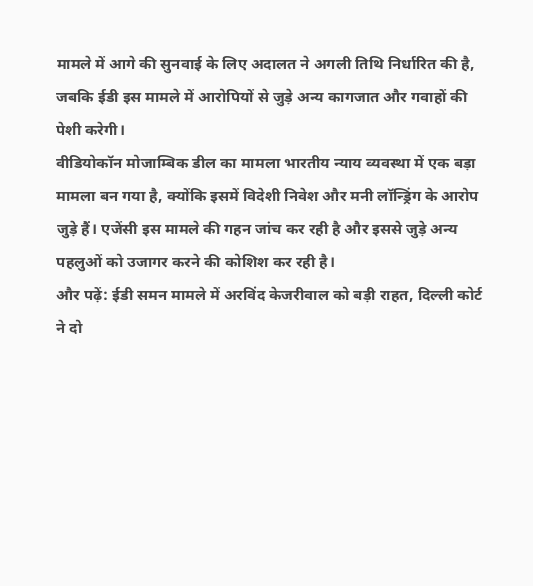मामले में आगे की सुनवाई के लिए अदालत ने अगली तिथि निर्धारित की है, जबकि ईडी इस मामले में आरोपियों से जुड़े अन्य कागजात और गवाहों की पेशी करेगी।
वीडियोकॉन मोजाम्बिक डील का मामला भारतीय न्याय व्यवस्था में एक बड़ा मामला बन गया है, क्योंकि इसमें विदेशी निवेश और मनी लॉन्ड्रिंग के आरोप जुड़े हैं। एजेंसी इस मामले की गहन जांच कर रही है और इससे जुड़े अन्य पहलुओं को उजागर करने की कोशिश कर रही है।
और पढ़ें: ईडी समन मामले में अरविंद केजरीवाल को बड़ी राहत, दिल्ली कोर्ट ने दो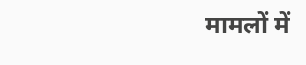मामलों में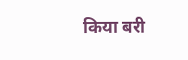किया बरी